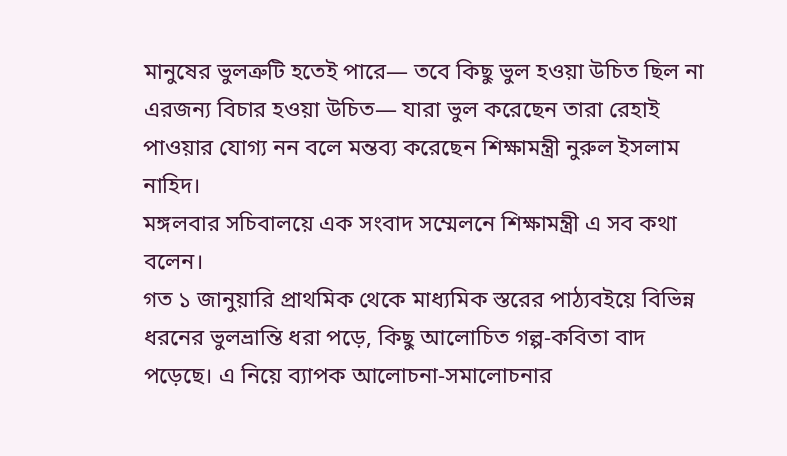মানুষের ভুলত্রুটি হতেই পারে— তবে কিছু ভুল হওয়া উচিত ছিল না এরজন্য বিচার হওয়া উচিত— যারা ভুল করেছেন তারা রেহাই পাওয়ার যোগ্য নন বলে মন্তব্য করেছেন শিক্ষামন্ত্রী নুরুল ইসলাম নাহিদ।
মঙ্গলবার সচিবালয়ে এক সংবাদ সম্মেলনে শিক্ষামন্ত্রী এ সব কথা বলেন।
গত ১ জানুয়ারি প্রাথমিক থেকে মাধ্যমিক স্তরের পাঠ্যবইয়ে বিভিন্ন ধরনের ভুলভ্রান্তি ধরা পড়ে, কিছু আলোচিত গল্প-কবিতা বাদ পড়েছে। এ নিয়ে ব্যাপক আলোচনা-সমালোচনার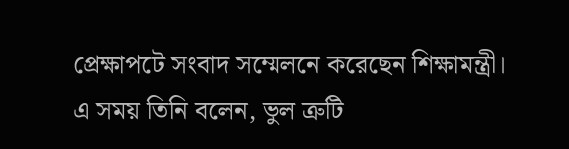প্রেক্ষাপটে সংবাদ সম্মেলনে করেছেন শিক্ষামন্ত্রী।
এ সময় তিনি বলেন, ভুল ত্রুটি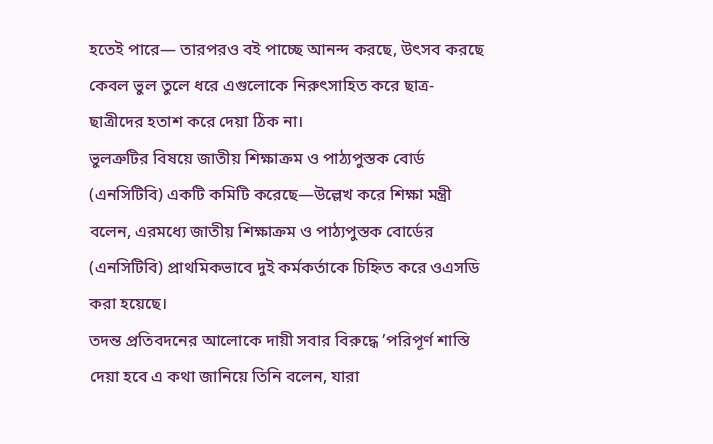হতেই পারে— তারপরও বই পাচ্ছে আনন্দ করছে, উৎসব করছে কেবল ভুল তুলে ধরে এগুলোকে নিরুৎসাহিত করে ছাত্র-ছাত্রীদের হতাশ করে দেয়া ঠিক না।
ভুলত্রুটির বিষয়ে জাতীয় শিক্ষাক্রম ও পাঠ্যপুস্তক বোর্ড (এনসিটিবি) একটি কমিটি করেছে—উল্লেখ করে শিক্ষা মন্ত্রী বলেন, এরমধ্যে জাতীয় শিক্ষাক্রম ও পাঠ্যপুস্তক বোর্ডের (এনসিটিবি) প্রাথমিকভাবে দুই কর্মকর্তাকে চিহ্নিত করে ওএসডি করা হয়েছে।
তদন্ত প্রতিবদনের আলোকে দায়ী সবার বিরুদ্ধে ’পরিপূর্ণ শাস্তি দেয়া হবে এ কথা জানিয়ে তিনি বলেন, যারা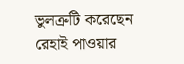ভুলত্রুটি করেছেন রেহাই পাওয়ার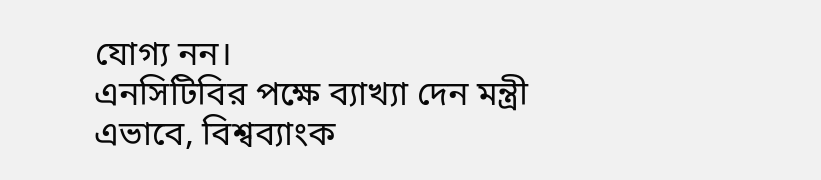যোগ্য নন।
এনসিটিবির পক্ষে ব্যাখ্যা দেন মন্ত্রী এভাবে, বিশ্বব্যাংক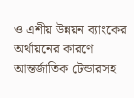ও এশীয় উন্নয়ন ব্যাংকের অর্থায়নের কারণে আন্তর্জাতিক টেন্ডারসহ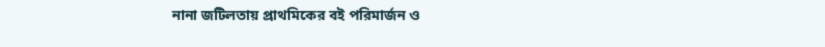নানা জটিলতায় প্রাথমিকের বই পরিমার্জন ও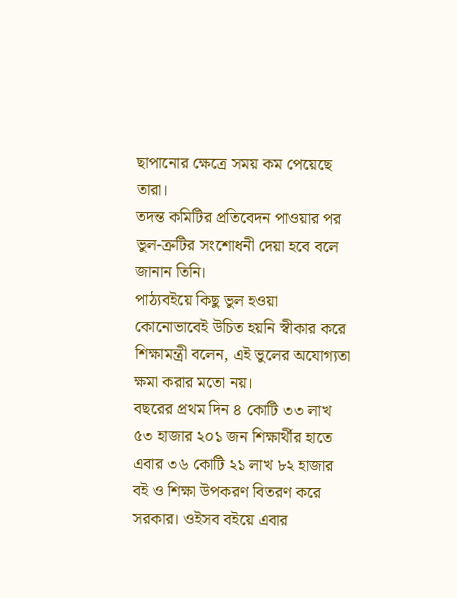ছাপানোর ক্ষেত্রে সময় কম পেয়েছে তারা।
তদন্ত কমিটির প্রতিবেদন পাওয়ার পর ভুল-ত্রুটির সংশোধনী দেয়া হবে বলে জানান তিনি।
পাঠ্যবইয়ে কিছু ভুল হওয়া কোনোভাবেই উচিত হয়নি স্বীকার করে শিক্ষামন্ত্রী বলেন, এই ভুলের অযোগ্যতা ক্ষমা করার মতো নয়।
বছরের প্রথম দিন ৪ কোটি ৩৩ লাখ ৫৩ হাজার ২০১ জন শিক্ষার্থীর হাতে এবার ৩৬ কোটি ২১ লাখ ৮২ হাজার বই ও শিক্ষা উপকরণ বিতরণ করে সরকার। ওইসব বইয়ে এবার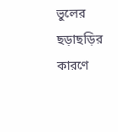ভুলের ছড়াছড়ির কারণে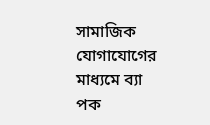সামাজিক যোগাযোগের মাধ্যমে ব্যা পক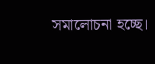সমালোচনা হচ্ছে।